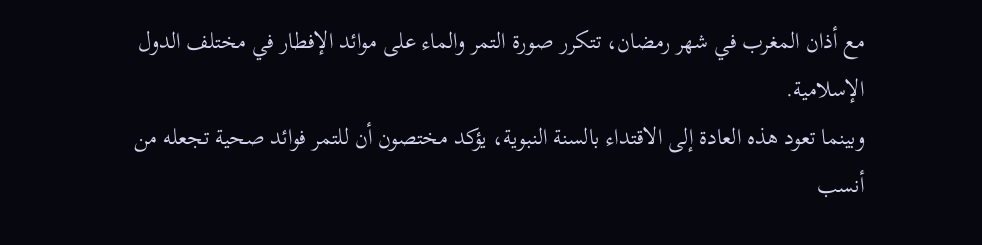مع أذان المغرب في شهر رمضان، تتكرر صورة التمر والماء على موائد الإفطار في مختلف الدول الإسلامية.
وبينما تعود هذه العادة إلى الاقتداء بالسنة النبوية، يؤكد مختصون أن للتمر فوائد صحية تجعله من أنسب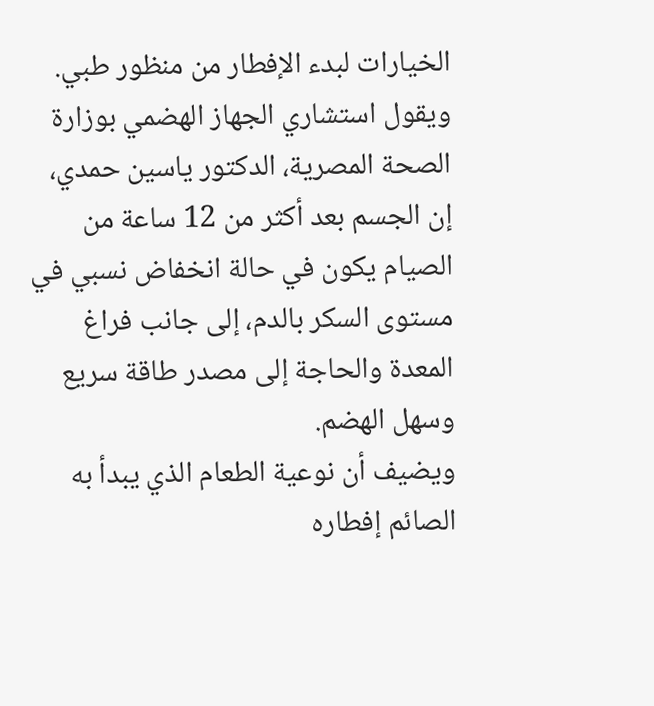الخيارات لبدء الإفطار من منظور طبي.
ويقول استشاري الجهاز الهضمي بوزارة الصحة المصرية، الدكتور ياسين حمدي، إن الجسم بعد أكثر من 12 ساعة من الصيام يكون في حالة انخفاض نسبي في مستوى السكر بالدم، إلى جانب فراغ المعدة والحاجة إلى مصدر طاقة سريع وسهل الهضم.
ويضيف أن نوعية الطعام الذي يبدأ به الصائم إفطاره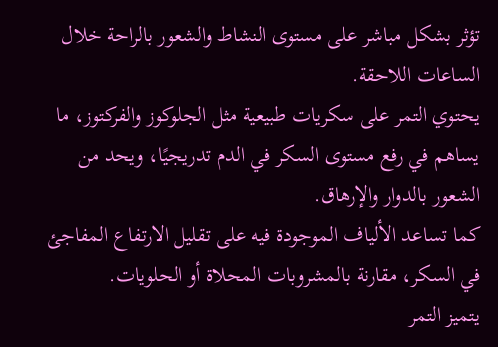تؤثر بشكل مباشر على مستوى النشاط والشعور بالراحة خلال الساعات اللاحقة.
يحتوي التمر على سكريات طبيعية مثل الجلوكوز والفركتوز، ما يساهم في رفع مستوى السكر في الدم تدريجيًا، ويحد من الشعور بالدوار والإرهاق.
كما تساعد الألياف الموجودة فيه على تقليل الارتفاع المفاجئ في السكر، مقارنة بالمشروبات المحلاة أو الحلويات.
يتميز التمر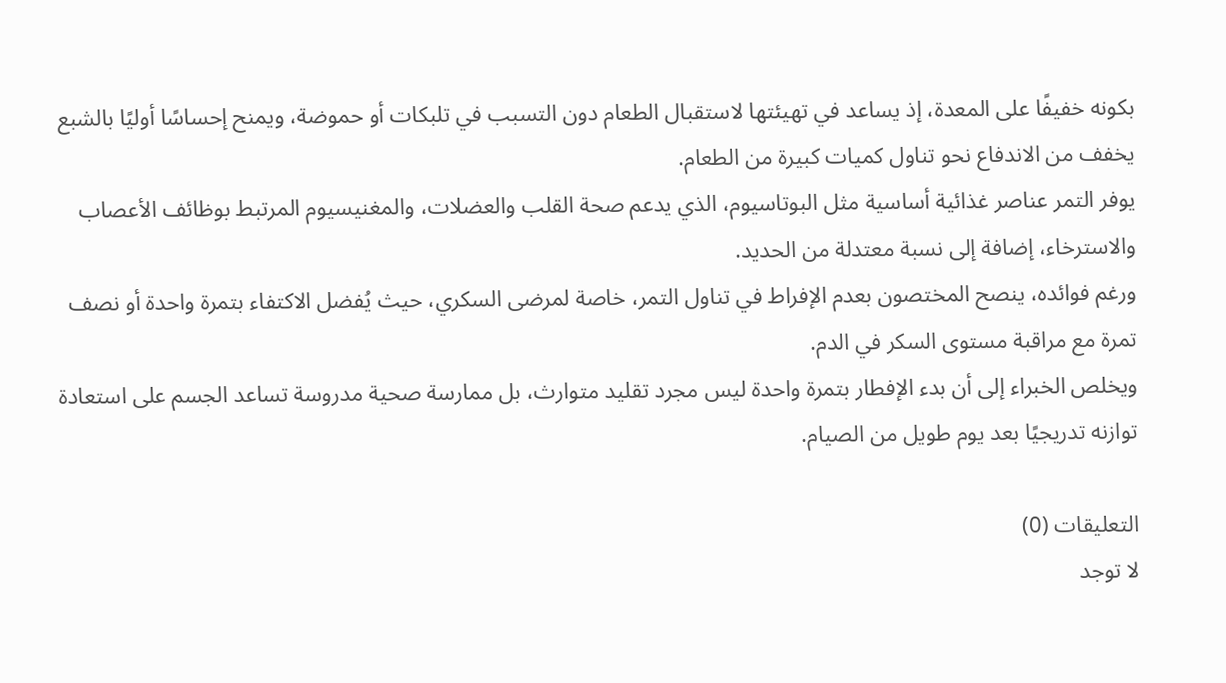بكونه خفيفًا على المعدة، إذ يساعد في تهيئتها لاستقبال الطعام دون التسبب في تلبكات أو حموضة، ويمنح إحساسًا أوليًا بالشبع يخفف من الاندفاع نحو تناول كميات كبيرة من الطعام.
يوفر التمر عناصر غذائية أساسية مثل البوتاسيوم، الذي يدعم صحة القلب والعضلات، والمغنيسيوم المرتبط بوظائف الأعصاب والاسترخاء، إضافة إلى نسبة معتدلة من الحديد.
ورغم فوائده، ينصح المختصون بعدم الإفراط في تناول التمر، خاصة لمرضى السكري، حيث يُفضل الاكتفاء بتمرة واحدة أو نصف تمرة مع مراقبة مستوى السكر في الدم.
ويخلص الخبراء إلى أن بدء الإفطار بتمرة واحدة ليس مجرد تقليد متوارث، بل ممارسة صحية مدروسة تساعد الجسم على استعادة توازنه تدريجيًا بعد يوم طويل من الصيام.

التعليقات (0)
لا توجد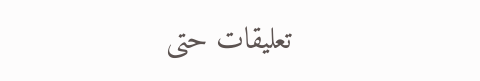تعليقات حتى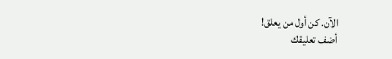الآن. كن أول من يعلق!
أضف تعليقك